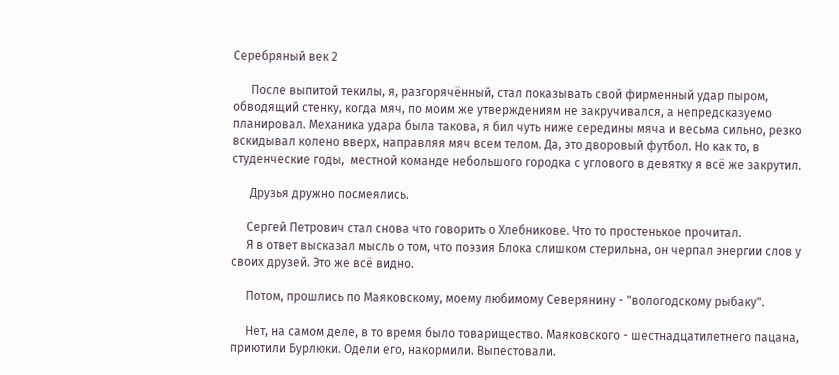Серебряный век 2

      После выпитой текилы, я, разгорячённый, стал показывать свой фирменный удар пыром, обводящий стенку, когда мяч, по моим же утверждениям не закручивался, а непредсказуемо планировал. Механика удара была такова, я бил чуть ниже середины мяча и весьма сильно, резко вскидывал колено вверх, направляя мяч всем телом. Да, это дворовый футбол. Но как то, в студенческие годы,  местной команде небольшого городка с углового в девятку я всё же закрутил.

      Друзья дружно посмеялись.

     Сергей Петрович стал снова что говорить о Хлебникове. Что то простенькое прочитал.
     Я в ответ высказал мысль о том, что поэзия Блока слишком стерильна, он черпал энергии слов у своих друзей. Это же всё видно.

     Потом, прошлись по Маяковскому, моему любимому Северянину - "вологодскому рыбаку".

     Нет, на самом деле, в то время было товарищество. Маяковского - шестнадцатилетнего пацана, приютили Бурлюки. Одели его, накормили. Выпестовали.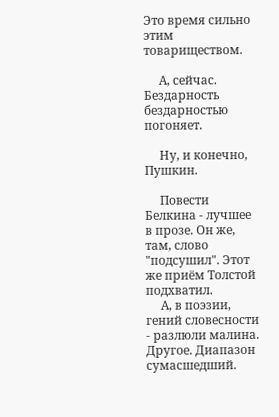Это время сильно этим товариществом.

     А, сейчас. Бездарность бездарностью погоняет.

     Ну, и конечно, Пушкин.

     Повести Белкина - лучшее в прозе. Он же, там, слово "подсушил". Этот же приём Толстой подхватил.
     А, в поэзии, гений словесности - разлюли малина. Другое. Диапазон сумасшедший.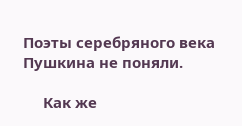Поэты серебряного века Пушкина не поняли.

     Как же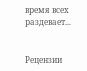время всех раздевает...


Рецензии